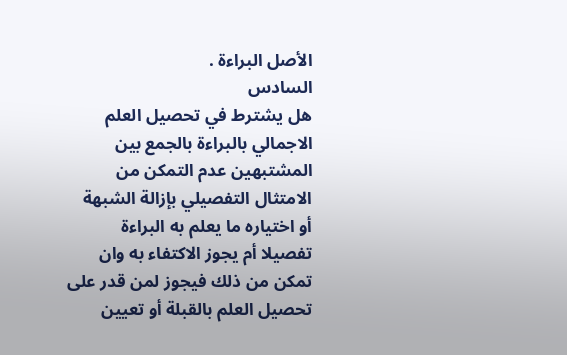الأصل البراءة .
السادس
هل يشترط في تحصيل العلم الاجمالي بالبراءة بالجمع بين المشتبهين عدم التمكن من الامتثال التفصيلي بإزالة الشبهة أو اختياره ما يعلم به البراءة تفصيلا أم يجوز الاكتفاء به وان تمكن من ذلك فيجوز لمن قدر على تحصيل العلم بالقبلة أو تعيين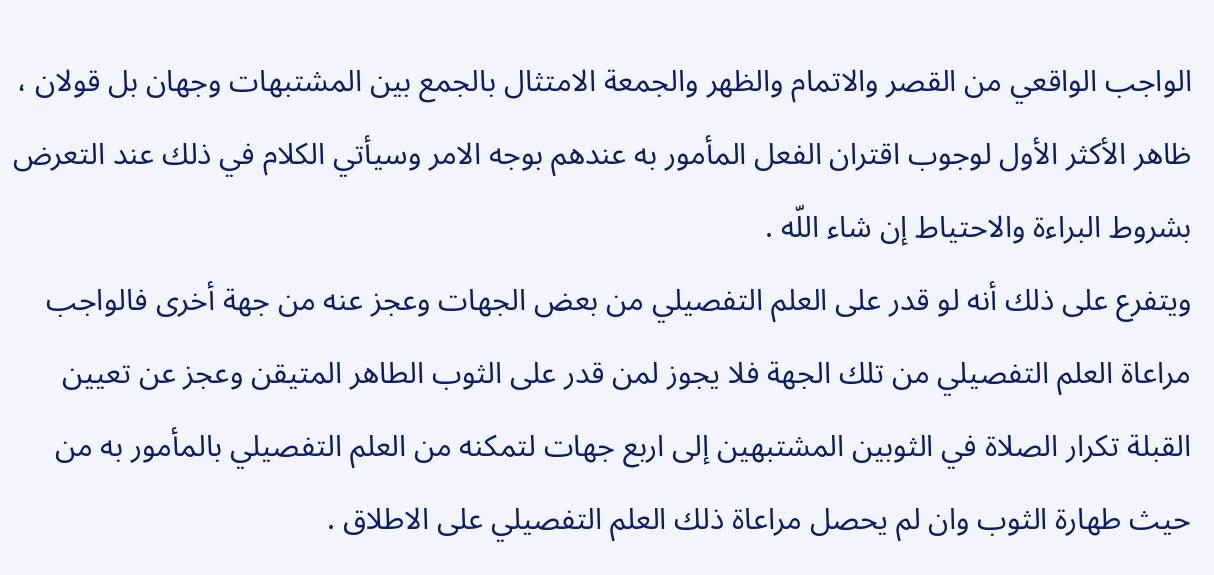الواجب الواقعي من القصر والاتمام والظهر والجمعة الامتثال بالجمع بين المشتبهات وجهان بل قولان ، ظاهر الأكثر الأول لوجوب اقتران الفعل المأمور به عندهم بوجه الامر وسيأتي الكلام في ذلك عند التعرض بشروط البراءة والاحتياط إن شاء اللّه .
ويتفرع على ذلك أنه لو قدر على العلم التفصيلي من بعض الجهات وعجز عنه من جهة أخرى فالواجب مراعاة العلم التفصيلي من تلك الجهة فلا يجوز لمن قدر على الثوب الطاهر المتيقن وعجز عن تعيين القبلة تكرار الصلاة في الثوبين المشتبهين إلى اربع جهات لتمكنه من العلم التفصيلي بالمأمور به من حيث طهارة الثوب وان لم يحصل مراعاة ذلك العلم التفصيلي على الاطلاق .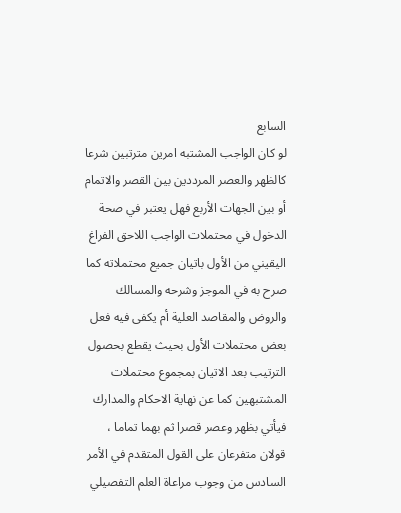السابع
لو كان الواجب المشتبه امرين مترتبين شرعا كالظهر والعصر المرددين بين القصر والاتمام أو بين الجهات الأربع فهل يعتبر في صحة الدخول في محتملات الواجب اللاحق الفراغ اليقيني من الأول باتيان جميع محتملاته كما صرح به في الموجز وشرحه والمسالك والروض والمقاصد العلية أم يكفى فيه فعل بعض محتملات الأول بحيث يقطع بحصول الترتيب بعد الاتيان بمجموع محتملات المشتبهين كما عن نهاية الاحكام والمدارك فيأتي بظهر وعصر قصرا ثم بهما تماما ، قولان متفرعان على القول المتقدم في الأمر السادس من وجوب مراعاة العلم التفصيلي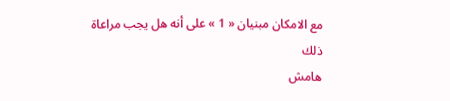مع الامكان مبنيان « 1 » على أنه هل يجب مراعاة ذلك
هامش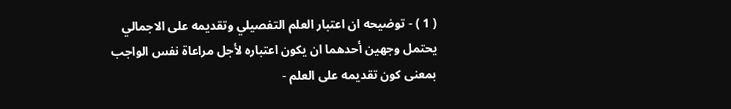( 1 ) - توضيحه ان اعتبار العلم التفصيلي وتقديمه على الاجمالي يحتمل وجهين أحدهما ان يكون اعتباره لأجل مراعاة نفس الواجب بمعنى كون تقديمه على العلم -